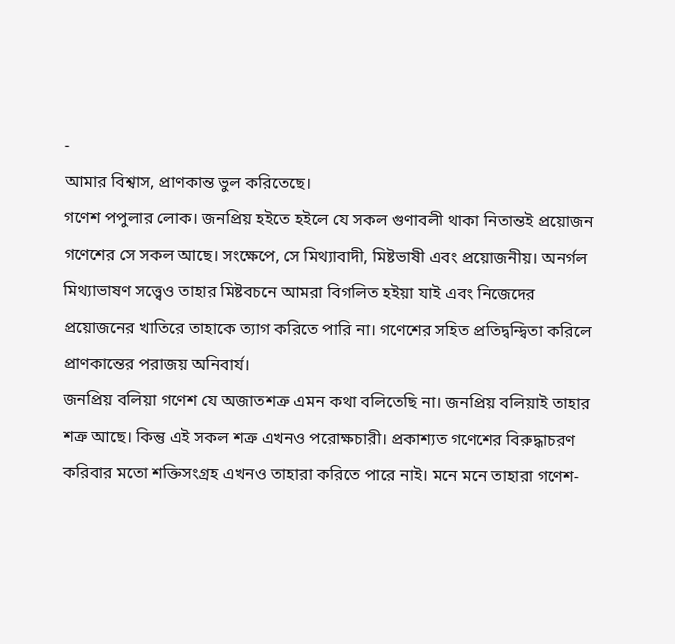-
আমার বিশ্বাস, প্রাণকান্ত ভুল করিতেছে।
গণেশ পপুলার লোক। জনপ্রিয় হইতে হইলে যে সকল গুণাবলী থাকা নিতান্তই প্রয়োজন গণেশের সে সকল আছে। সংক্ষেপে, সে মিথ্যাবাদী, মিষ্টভাষী এবং প্রয়োজনীয়। অনর্গল মিথ্যাভাষণ সত্ত্বেও তাহার মিষ্টবচনে আমরা বিগলিত হইয়া যাই এবং নিজেদের প্রয়োজনের খাতিরে তাহাকে ত্যাগ করিতে পারি না। গণেশের সহিত প্রতিদ্বন্দ্বিতা করিলে প্রাণকান্তের পরাজয় অনিবার্য।
জনপ্রিয় বলিয়া গণেশ যে অজাতশত্রু এমন কথা বলিতেছি না। জনপ্রিয় বলিয়াই তাহার শত্রু আছে। কিন্তু এই সকল শত্রু এখনও পরোক্ষচারী। প্রকাশ্যত গণেশের বিরুদ্ধাচরণ করিবার মতো শক্তিসংগ্রহ এখনও তাহারা করিতে পারে নাই। মনে মনে তাহারা গণেশ-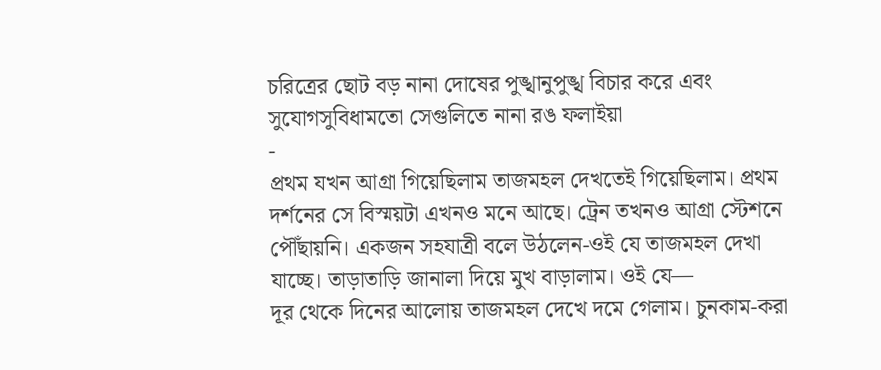চরিত্রের ছোট বড় নানা দোষের পুঙ্খানুপুঙ্খ বিচার করে এবং সুযোগসুবিধামতো সেগুলিতে নানা রঙ ফলাইয়া
-
প্রথম যখন আগ্রা গিয়েছিলাম তাজমহল দেখতেই গিয়েছিলাম। প্রথম দর্শনের সে বিস্ময়টা এখনও মনে আছে। ট্রেন তখনও আগ্রা স্টেশনে পৌঁছায়নি। একজন সহযাত্রী বলে উঠলেন-ওই যে তাজমহল দেখা যাচ্ছে। তাড়াতাড়ি জানালা দিয়ে মুখ বাড়ালাম। ওই যে—
দূর থেকে দিনের আলোয় তাজমহল দেখে দমে গেলাম। চুনকাম-করা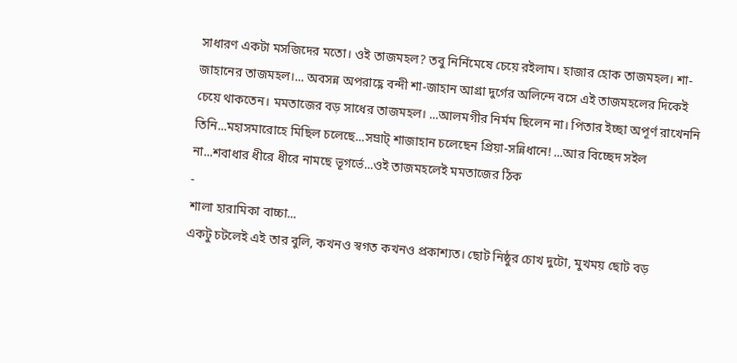সাধারণ একটা মসজিদের মতো। ওই তাজমহল? তবু নির্নিমেষে চেয়ে রইলাম। হাজার হোক তাজমহল। শা-জাহানের তাজমহল।... অবসন্ন অপরাহ্ণে বন্দী শা-জাহান আগ্রা দুর্গের অলিন্দে বসে এই তাজমহলের দিকেই চেয়ে থাকতেন। মমতাজের বড় সাধের তাজমহল। ...আলমগীর নির্মম ছিলেন না। পিতার ইচ্ছা অপূর্ণ রাখেননি তিনি...মহাসমারোহে মিছিল চলেছে...সম্রাট্ শাজাহান চলেছেন প্রিয়া-সন্নিধানে! ...আর বিচ্ছেদ সইল না...শবাধার ধীরে ধীরে নামছে ভূগর্ভে...ওই তাজমহলেই মমতাজের ঠিক
-
শালা হারামিকা বাচ্চা...
একটু চটলেই এই তার বুলি, কখনও স্বগত কখনও প্রকাশ্যত। ছোট নিষ্ঠুর চোখ দুটো, মুখময় ছোট বড়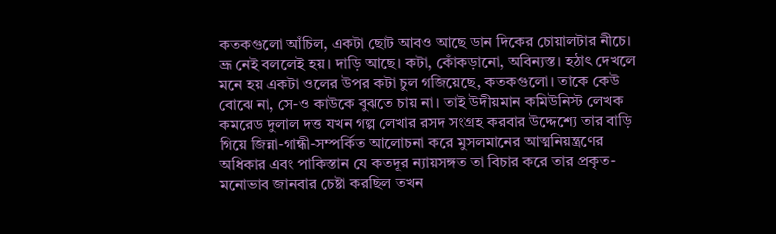কতকগুলো আঁচিল, একটা ছোট আবও আছে ডান দিকের চোয়ালটার নীচে। ভ্রূ নেই বললেই হয়। দাড়ি আছে। কটা, কোঁকড়ানো, অবিন্যস্ত। হঠাৎ দেখলে মনে হয় একটা ওলের উপর কটা চুল গজিয়েছে, কতকগুলো। তাকে কেউ বোঝে না, সে-ও কাউকে বুঝতে চায় না। তাই উদীয়মান কমিউনিস্ট লেখক কমরেড দুলাল দত্ত যখন গল্প লেখার রসদ সংগ্রহ করবার উদ্দেশ্যে তার বাড়ি গিয়ে জিন্না-গান্ধী-সম্পর্কিত আলোচনা করে মুসলমানের আত্মনিয়ন্ত্রণের অধিকার এবং পাকিস্তান যে কতদূর ন্যায়সঙ্গত তা বিচার করে তার প্রকৃত-মনোভাব জানবার চেষ্টা করছিল তখন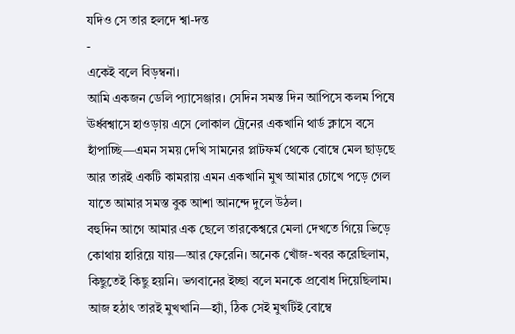যদিও সে তার হলদে শ্বা-দন্ত
-
একেই বলে বিড়ম্বনা।
আমি একজন ডেলি প্যাসেঞ্জার। সেদিন সমস্ত দিন আপিসে কলম পিষে ঊর্ধ্বশ্বাসে হাওড়ায় এসে লোকাল ট্রেনের একখানি থার্ড ক্লাসে বসে হাঁপাচ্ছি—এমন সময় দেখি সামনের প্লাটফর্ম থেকে বোম্বে মেল ছাড়ছে আর তারই একটি কামরায় এমন একখানি মুখ আমার চোখে পড়ে গেল যাতে আমার সমস্ত বুক আশা আনন্দে দুলে উঠল।
বহুদিন আগে আমার এক ছেলে তারকেশ্বরে মেলা দেখতে গিয়ে ভিড়ে কোথায় হারিয়ে যায়—আর ফেরেনি। অনেক খোঁজ-খবর করেছিলাম, কিছুতেই কিছু হয়নি। ভগবানের ইচ্ছা বলে মনকে প্রবোধ দিয়েছিলাম। আজ হঠাৎ তারই মুখখানি—হ্যাঁ, ঠিক সেই মুখটিই বোম্বে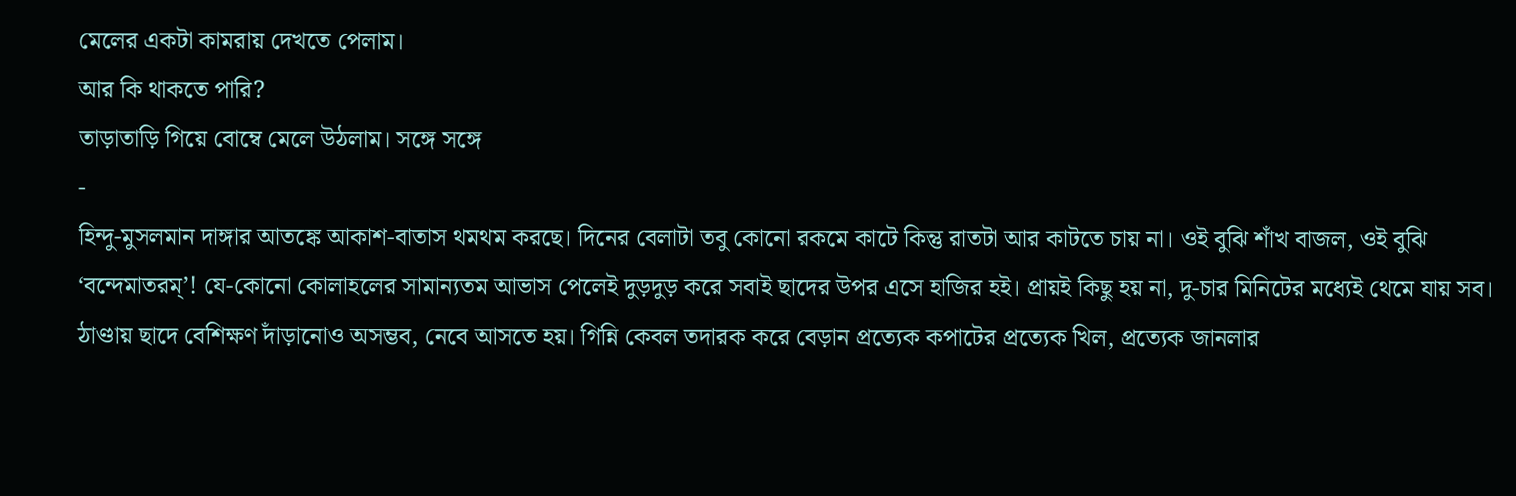মেলের একটা কামরায় দেখতে পেলাম।
আর কি থাকতে পারি?
তাড়াতাড়ি গিয়ে বোম্বে মেলে উঠলাম। সঙ্গে সঙ্গে
-
হিন্দু-মুসলমান দাঙ্গার আতঙ্কে আকাশ-বাতাস থমথম করছে। দিনের বেলাটা তবু কোনো রকমে কাটে কিন্তু রাতটা আর কাটতে চায় না। ওই বুঝি শাঁখ বাজল, ওই বুঝি ‘বন্দেমাতরম্’! যে-কোনো কোলাহলের সামান্যতম আভাস পেলেই দুড়দুড় করে সবাই ছাদের উপর এসে হাজির হই। প্রায়ই কিছু হয় না, দু-চার মিনিটের মধ্যেই থেমে যায় সব। ঠাণ্ডায় ছাদে বেশিক্ষণ দাঁড়ানোও অসম্ভব, নেবে আসতে হয়। গিন্নি কেবল তদারক করে বেড়ান প্রত্যেক কপাটের প্রত্যেক খিল, প্রত্যেক জানলার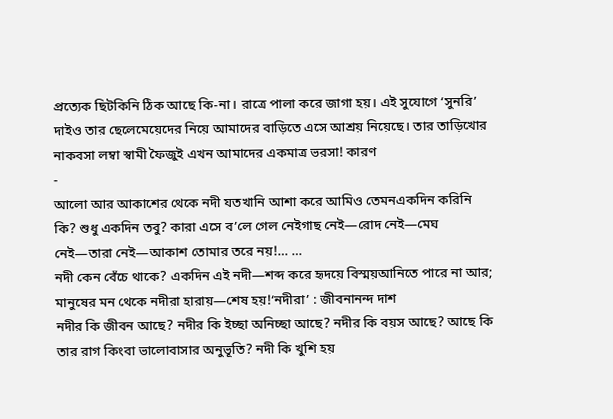প্রত্যেক ছিটকিনি ঠিক আছে কি-না। রাত্রে পালা করে জাগা হয়। এই সুযোগে ‘সুনরি’ দাইও তার ছেলেমেয়েদের নিয়ে আমাদের বাড়িতে এসে আশ্রয় নিয়েছে। তার তাড়িখোর নাকবসা লম্বা স্বামী ফৈজুই এখন আমাদের একমাত্র ভরসা! কারণ
-
আলো আর আকাশের থেকে নদী যতখানি আশা করে আমিও তেমনএকদিন করিনি কি? শুধু একদিন তবু? কারা এসে ব’লে গেল নেইগাছ নেই—রোদ নেই—মেঘ নেই—তারা নেই—আকাশ তোমার তরে নয়!… …
নদী কেন বেঁচে থাকে? একদিন এই নদী—শব্দ করে হৃদয়ে বিস্ময়আনিতে পারে না আর; মানুষের মন থেকে নদীরা হারায়—শেষ হয়!‘নদীরা’ : জীবনানন্দ দাশ
নদীর কি জীবন আছে? নদীর কি ইচ্ছা অনিচ্ছা আছে? নদীর কি বয়স আছে? আছে কি তার রাগ কিংবা ভালোবাসার অনুভূতি? নদী কি খুশি হয়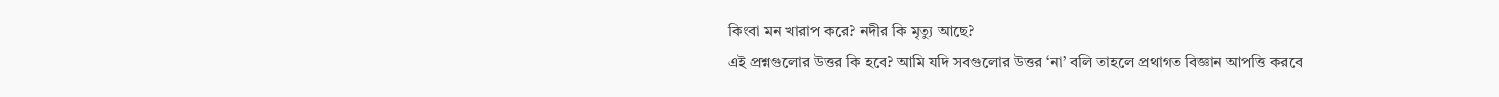কিংবা মন খারাপ করে? নদীর কি মৃত্যু আছে?
এই প্রশ্নগুলোর উত্তর কি হবে? আমি যদি সবগুলোর উত্তর ‘না’ বলি তাহলে প্রথাগত বিজ্ঞান আপত্তি করবে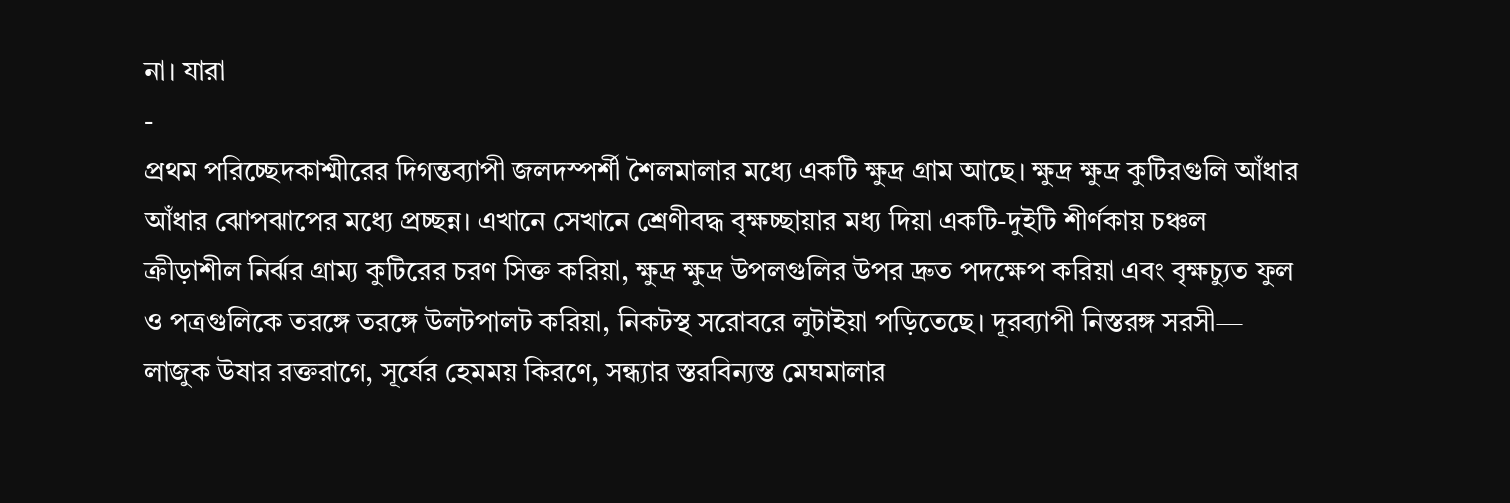না। যারা
-
প্রথম পরিচ্ছেদকাশ্মীরের দিগন্তব্যাপী জলদস্পর্শী শৈলমালার মধ্যে একটি ক্ষুদ্র গ্রাম আছে। ক্ষুদ্র ক্ষুদ্র কুটিরগুলি আঁধার আঁধার ঝোপঝাপের মধ্যে প্রচ্ছন্ন। এখানে সেখানে শ্রেণীবদ্ধ বৃক্ষচ্ছায়ার মধ্য দিয়া একটি-দুইটি শীর্ণকায় চঞ্চল ক্রীড়াশীল নির্ঝর গ্রাম্য কুটিরের চরণ সিক্ত করিয়া, ক্ষুদ্র ক্ষুদ্র উপলগুলির উপর দ্রুত পদক্ষেপ করিয়া এবং বৃক্ষচ্যুত ফুল ও পত্রগুলিকে তরঙ্গে তরঙ্গে উলটপালট করিয়া, নিকটস্থ সরোবরে লুটাইয়া পড়িতেছে। দূরব্যাপী নিস্তরঙ্গ সরসী— লাজুক উষার রক্তরাগে, সূর্যের হেমময় কিরণে, সন্ধ্যার স্তরবিন্যস্ত মেঘমালার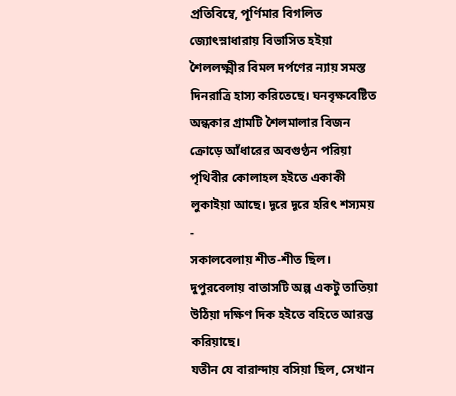প্রতিবিম্বে, পূর্ণিমার বিগলিত জ্যোৎস্নাধারায় বিভাসিত হইয়া শৈললক্ষ্মীর বিমল দর্পণের ন্যায় সমস্ত দিনরাত্রি হাস্য করিতেছে। ঘনবৃক্ষবেষ্টিত অন্ধকার গ্রামটি শৈলমালার বিজন ক্রোড়ে আঁধারের অবগুণ্ঠন পরিয়া পৃথিবীর কোলাহল হইতে একাকী লুকাইয়া আছে। দূরে দূরে হরিৎ শস্যময়
-
সকালবেলায় শীত-শীত ছিল। দুপুরবেলায় বাতাসটি অল্প একটু তাতিয়া উঠিয়া দক্ষিণ দিক হইতে বহিতে আরম্ভ করিয়াছে।
যতীন যে বারান্দায় বসিয়া ছিল, সেখান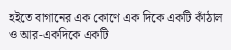হইতে বাগানের এক কোণে এক দিকে একটি কাঁঠাল ও আর-একদিকে একটি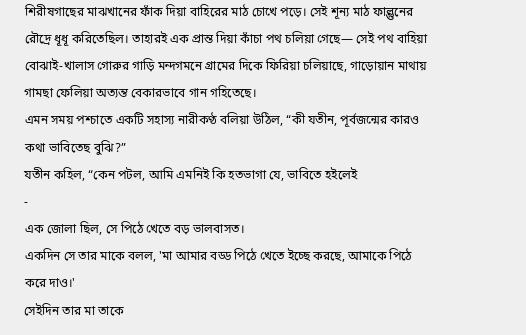শিরীষগাছের মাঝখানের ফাঁক দিয়া বাহিরের মাঠ চোখে পড়ে। সেই শূন্য মাঠ ফাল্গুনের রৌদ্রে ধূধূ করিতেছিল। তাহারই এক প্রান্ত দিয়া কাঁচা পথ চলিয়া গেছে— সেই পথ বাহিয়া বোঝাই-খালাস গোরুর গাড়ি মন্দগমনে গ্রামের দিকে ফিরিয়া চলিয়াছে, গাড়োয়ান মাথায় গামছা ফেলিয়া অত্যন্ত বেকারভাবে গান গহিতেছে।
এমন সময় পশ্চাতে একটি সহাস্য নারীকণ্ঠ বলিয়া উঠিল, “কী যতীন, পূর্বজন্মের কারও কথা ভাবিতেছ বুঝি?”
যতীন কহিল, “কেন পটল, আমি এমনিই কি হতভাগা যে, ভাবিতে হইলেই
-
এক জোলা ছিল, সে পিঠে খেতে বড় ভালবাসত।
একদিন সে তার মাকে বলল, 'মা আমার বড্ড পিঠে খেতে ইচ্ছে করছে, আমাকে পিঠে করে দাও।'
সেইদিন তার মা তাকে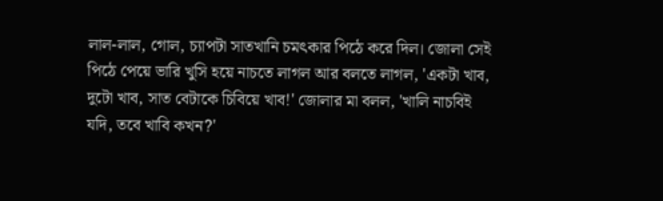লাল-লাল, গোল, চ্যাপটা সাতখানি চমৎকার পিঠে করে দিল। জোলা সেই পিঠে পেয়ে ভারি খুসি হয়ে নাচতে লাগল আর বলতে লাগল, 'একটা খাব, দুটো খাব, সাত বেটাকে চিবিয়ে খাব!' জোলার মা বলল, 'খালি নাচবিই যদি, তবে খাবি কখন?'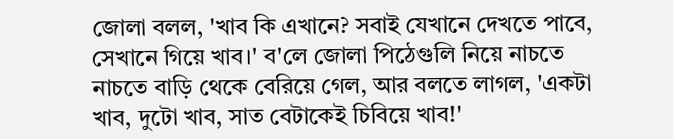জোলা বলল, 'খাব কি এখানে? সবাই যেখানে দেখতে পাবে, সেখানে গিয়ে খাব।' ব'লে জোলা পিঠেগুলি নিয়ে নাচতে নাচতে বাড়ি থেকে বেরিয়ে গেল, আর বলতে লাগল, 'একটা খাব, দুটো খাব, সাত বেটাকেই চিবিয়ে খাব!'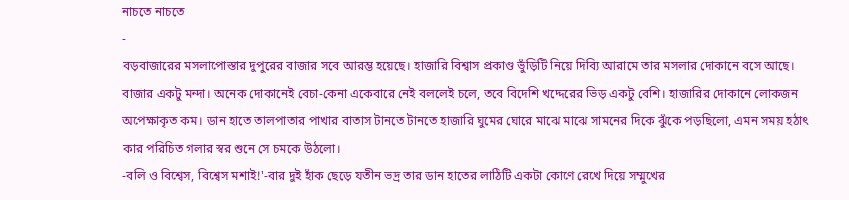নাচতে নাচতে
-
বড়বাজারের মসলাপোস্তার দুপুরের বাজার সবে আরম্ভ হয়েছে। হাজারি বিশ্বাস প্রকাণ্ড ভুঁড়িটি নিয়ে দিব্যি আরামে তার মসলার দোকানে বসে আছে।
বাজার একটু মন্দা। অনেক দোকানেই বেচা-কেনা একেবারে নেই বললেই চলে, তবে বিদেশি খদ্দেরের ভিড় একটু বেশি। হাজারির দোকানে লোকজন অপেক্ষাকৃত কম। ডান হাতে তালপাতার পাখার বাতাস টানতে টানতে হাজারি ঘুমের ঘোরে মাঝে মাঝে সামনের দিকে ঝুঁকে পড়ছিলো, এমন সময় হঠাৎ কার পরিচিত গলার স্বর শুনে সে চমকে উঠলো।
-বলি ও বিশ্বেস, বিশ্বেস মশাই!'-বার দুই হাঁক ছেড়ে যতীন ভদ্র তার ডান হাতের লাঠিটি একটা কোণে রেখে দিয়ে সম্মুখের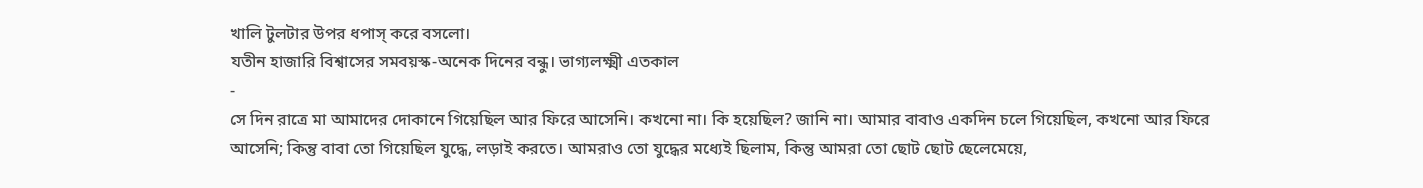খালি টুলটার উপর ধপাস্ করে বসলো।
যতীন হাজারি বিশ্বাসের সমবয়স্ক-অনেক দিনের বন্ধু। ভাগ্যলক্ষ্মী এতকাল
-
সে দিন রাত্রে মা আমাদের দোকানে গিয়েছিল আর ফিরে আসেনি। কখনো না। কি হয়েছিল? জানি না। আমার বাবাও একদিন চলে গিয়েছিল, কখনো আর ফিরে আসেনি; কিন্তু বাবা তো গিয়েছিল যুদ্ধে, লড়াই করতে। আমরাও তো যুদ্ধের মধ্যেই ছিলাম, কিন্তু আমরা তো ছোট ছোট ছেলেমেয়ে,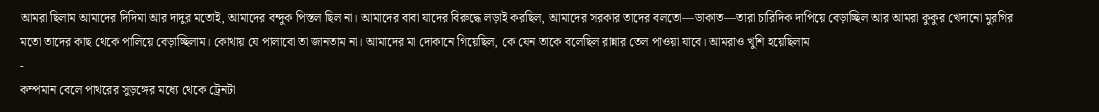আমরা ছিলাম আমাদের দিদিমা আর দাদুর মতোই, আমাদের বন্দুক পিস্তল ছিল না। আমাদের বাবা যাদের বিরুদ্ধে লড়াই করছিল, আমাদের সরকার তাদের বলতো—ডাকাত—তারা চারিদিক দাপিয়ে বেড়াচ্ছিল আর আমরা কুকুর খেদানো মুরগির মতো তাদের কাছ থেকে পালিয়ে বেড়াচ্ছিলাম। কোথায় যে পালাবো তা জানতাম না। আমাদের মা দোকানে গিয়েছিল, কে যেন তাকে বলেছিল রান্নার তেল পাওয়া যাবে। আমরাও খুশি হয়েছিলাম
-
কম্পমান বেলে পাথরের সুড়ঙ্গের মধ্যে থেকে ট্রেনটা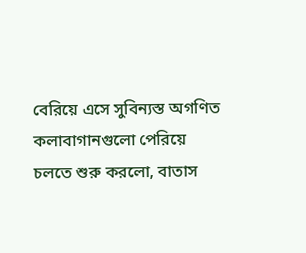বেরিয়ে এসে সুবিন্যস্ত অগণিত কলাবাগানগুলো পেরিয়ে চলতে শুরু করলো, বাতাস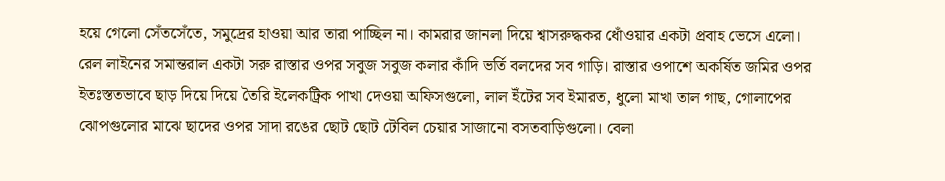হয়ে গেলো সেঁতসেঁতে, সমুদ্রের হাওয়া আর তারা পাচ্ছিল না। কামরার জানলা দিয়ে শ্বাসরুদ্ধকর ধোঁওয়ার একটা প্রবাহ ভেসে এলো। রেল লাইনের সমান্তরাল একটা সরু রাস্তার ওপর সবুজ সবুজ কলার কাঁদি ভর্তি বলদের সব গাড়ি। রাস্তার ওপাশে অকর্ষিত জমির ওপর ইতঃস্ততভাবে ছাড় দিয়ে দিয়ে তৈরি ইলেকট্রিক পাখা দেওয়া অফিসগুলো, লাল ইঁটের সব ইমারত, ধুলো মাখা তাল গাছ, গোলাপের ঝোপগুলোর মাঝে ছাদের ওপর সাদা রঙের ছোট ছোট টেবিল চেয়ার সাজানো বসতবাড়িগুলো। বেলা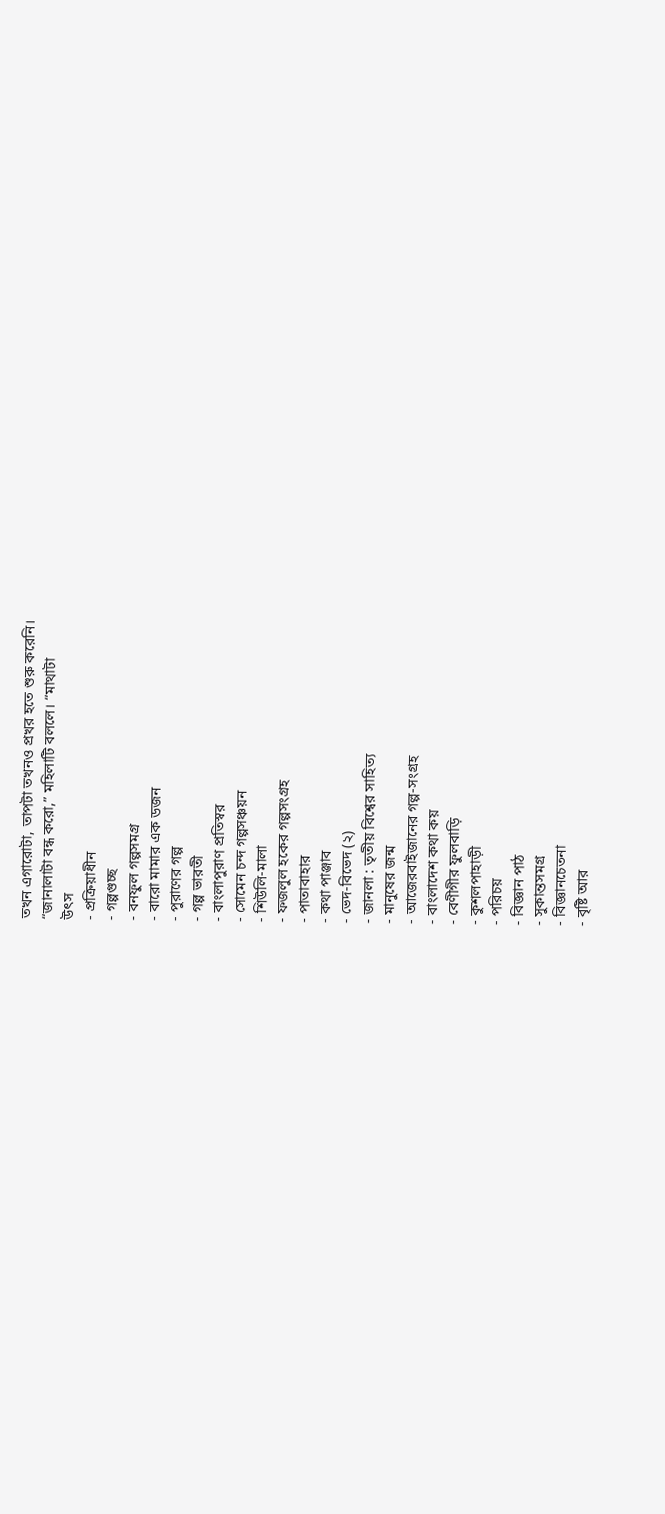তখন এগারোটা, তাপটা তখনও প্রখর হতে শুরু করেনি।
“জানালাটা বন্ধ করো,” মহিলাটি বললে। “মাথাটা
উৎস
- প্রক্রিয়াধীন
- গল্পগুচ্ছ
- বনফুল গল্পসমগ্র
- বারো মামার এক ডজন
- পুরাণের গল্প
- গল্প ভারতী
- বাংলাপুরাণ প্রতিস্বর
- সোমেন চন্দ গল্পসঞ্চয়ন
- শিউলি-মালা
- ফজলুল হকের গল্পসংগ্রহ
- পাতাবাহার
- কথা পাঞ্জাব
- ভেদ-বিভেদ (২)
- জানলা : তৃতীয় বিশ্বের সাহিত্য
- মানুষের জন্ম
- আজেরবাইজানের গল্প-সংগ্রহ
- বাংলাদেশ কথা কয়
- বেণীগীর ফুলবাড়ি
- কুশলপাহাড়ী
- পরিচয়
- বিজ্ঞান পাঠ
- সুকান্তসমগ্র
- বিজ্ঞানচেতনা
- বৃষ্টি আর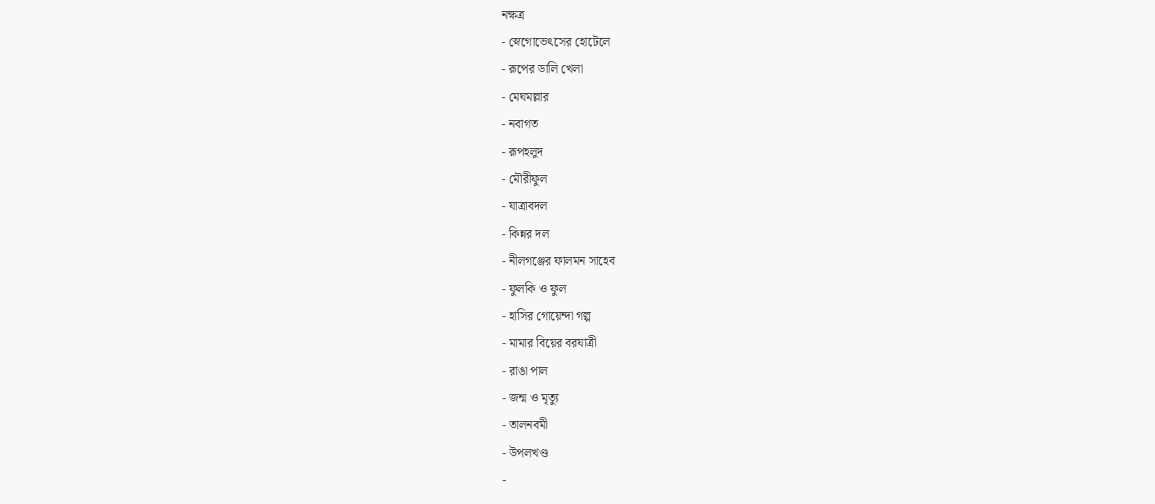নক্ষত্র
- স্নেগোভেৎসের হোটেলে
- রূপের ডালি খেলা
- মেঘমল্লার
- নবাগত
- রূপহলুদ
- মৌরীফুল
- যাত্রাবদল
- কিন্নর দল
- নীলগঞ্জের ফালমন সাহেব
- ফুলকি ও ফুল
- হাসির গোয়েন্দা গল্প
- মামার বিয়ের বরযাত্রী
- রাঙা পাল
- জন্ম ও মৃত্যু
- তালনবমী
- উপলখণ্ড
-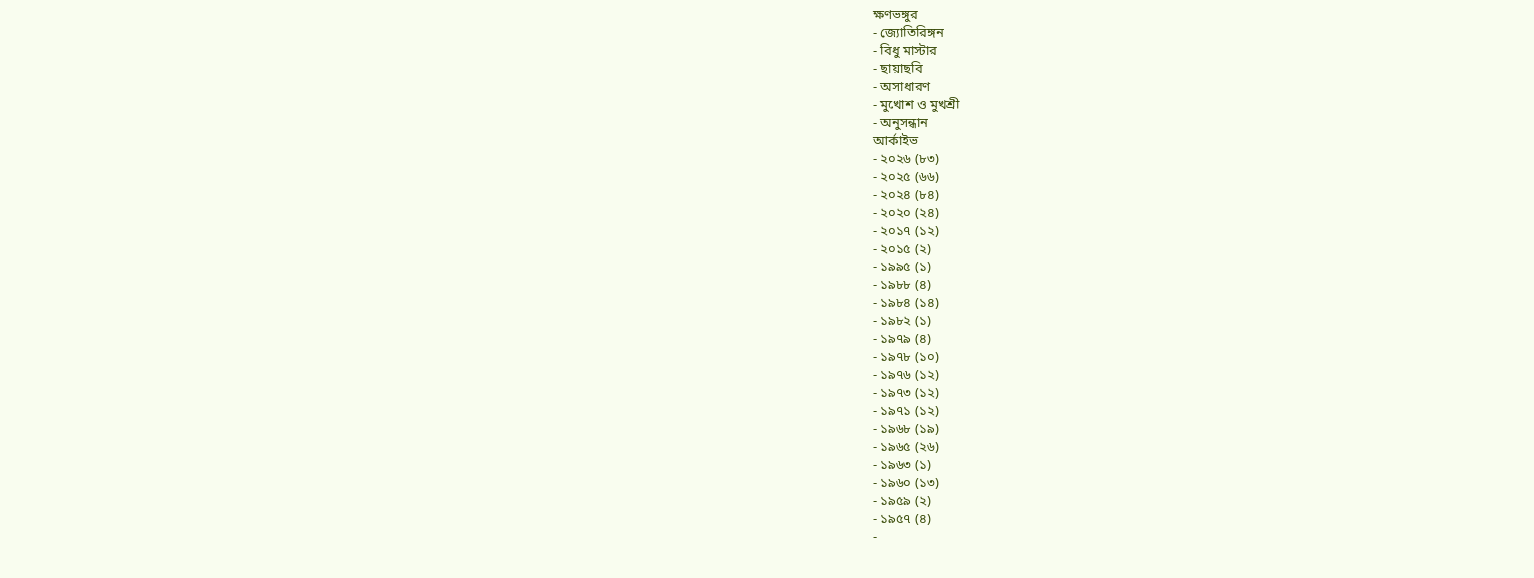ক্ষণভঙ্গুর
- জ্যোতিরিঙ্গন
- বিধু মাস্টার
- ছায়াছবি
- অসাধারণ
- মুখোশ ও মুখশ্রী
- অনুসন্ধান
আর্কাইভ
- ২০২৬ (৮৩)
- ২০২৫ (৬৬)
- ২০২৪ (৮৪)
- ২০২০ (২৪)
- ২০১৭ (১২)
- ২০১৫ (২)
- ১৯৯৫ (১)
- ১৯৮৮ (৪)
- ১৯৮৪ (১৪)
- ১৯৮২ (১)
- ১৯৭৯ (৪)
- ১৯৭৮ (১০)
- ১৯৭৬ (১২)
- ১৯৭৩ (১২)
- ১৯৭১ (১২)
- ১৯৬৮ (১৯)
- ১৯৬৫ (২৬)
- ১৯৬৩ (১)
- ১৯৬০ (১৩)
- ১৯৫৯ (২)
- ১৯৫৭ (৪)
-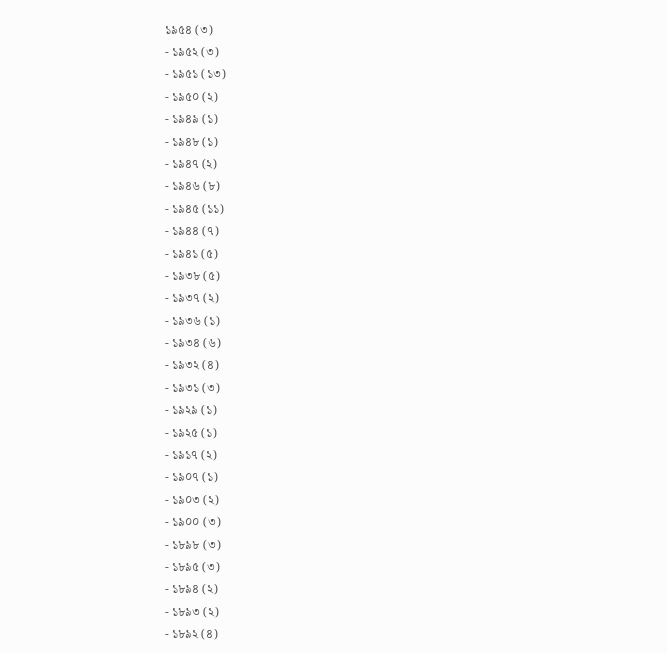১৯৫৪ (৩)
- ১৯৫২ (৩)
- ১৯৫১ (১৩)
- ১৯৫০ (২)
- ১৯৪৯ (১)
- ১৯৪৮ (১)
- ১৯৪৭ (২)
- ১৯৪৬ (৮)
- ১৯৪৫ (১১)
- ১৯৪৪ (৭)
- ১৯৪১ (৫)
- ১৯৩৮ (৫)
- ১৯৩৭ (২)
- ১৯৩৬ (১)
- ১৯৩৪ (৬)
- ১৯৩২ (৪)
- ১৯৩১ (৩)
- ১৯২৯ (১)
- ১৯২৫ (১)
- ১৯১৭ (২)
- ১৯০৭ (১)
- ১৯০৩ (২)
- ১৯০০ (৩)
- ১৮৯৮ (৩)
- ১৮৯৫ (৩)
- ১৮৯৪ (২)
- ১৮৯৩ (২)
- ১৮৯২ (৪)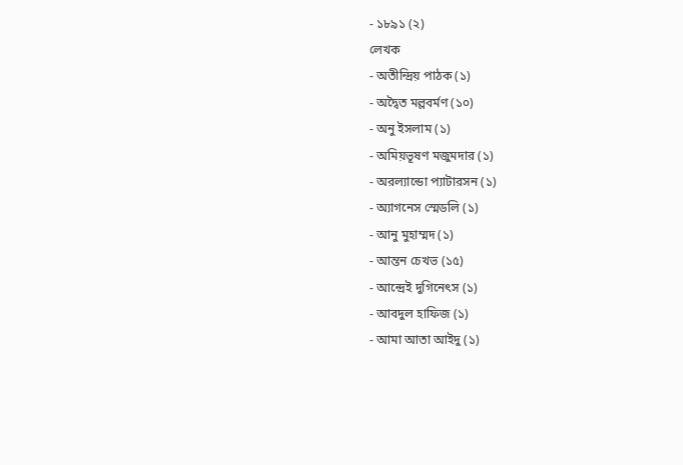- ১৮৯১ (২)
লেখক
- অতীন্দ্রিয় পাঠক (১)
- অদ্বৈত মল্লবর্মণ (১০)
- অনু ইসলাম (১)
- অমিয়ভূষণ মজুমদার (১)
- অরল্যান্ডো প্যাটারসন (১)
- অ্যাগনেস স্মেডলি (১)
- আনু মুহাম্মদ (১)
- আন্তন চেখভ (১৫)
- আন্দ্রেই দুগিনেৎস (১)
- আবদুল হাফিজ (১)
- আমা আতা আইদু (১)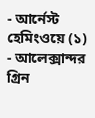- আর্নেস্ট হেমিংওয়ে (১)
- আলেক্সান্দর গ্রিন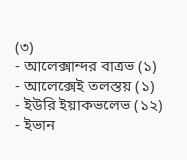(৩)
- আলেক্সান্দর বাত্রভ (১)
- আলেক্সেই তলস্তয় (১)
- ইউরি ইয়াকভলেভ (১২)
- ইভান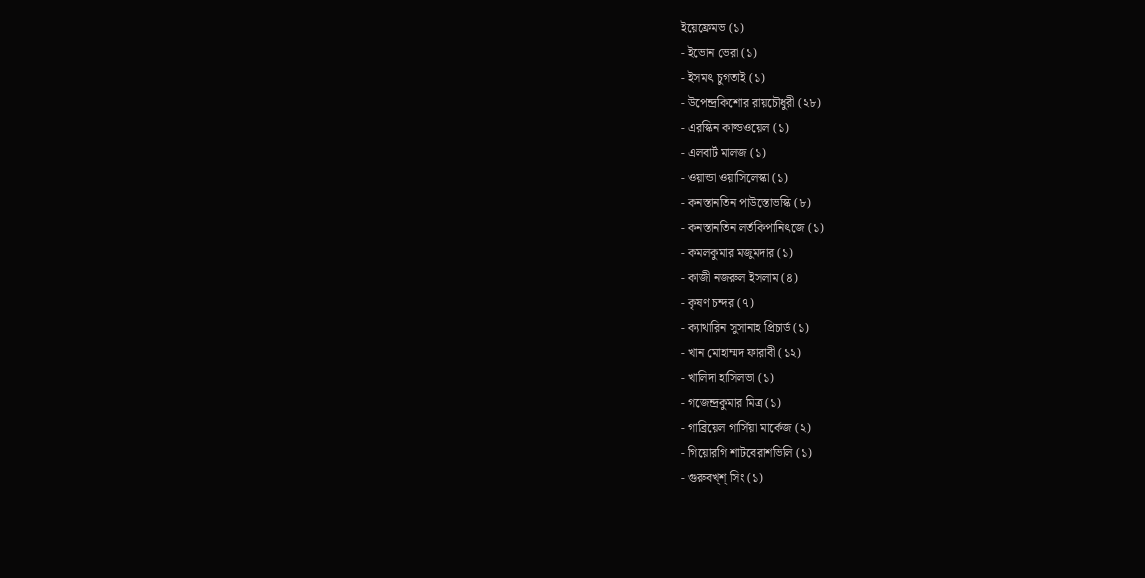ইয়েফ্রেমভ (১)
- ইভোন ভেরা (১)
- ইসমৎ চুগতাই (১)
- উপেন্দ্রকিশোর রায়চৌধুরী (২৮)
- এরস্কিন কাল্ডওয়েল (১)
- এলবার্ট মালজ (১)
- ওয়ান্ডা ওয়াসিলেস্কা (১)
- কনস্তানতিন পাউস্তোভস্কি (৮)
- কনস্তানতিন লর্তকিপানিৎজে (১)
- কমলকুমার মজুমদার (১)
- কাজী নজরুল ইসলাম (৪)
- কৃষণ চন্দর (৭)
- ক্যাথারিন সুসানাহ প্রিচার্ড (১)
- খান মোহাম্মদ ফারাবী (১২)
- খালিদা হাসিলভা (১)
- গজেন্দ্রকুমার মিত্র (১)
- গাব্রিয়েল গার্সিয়া মার্কেজ (২)
- গিয়োরগি শাটবেরাশভিলি (১)
- গুরুবখ্শ্ সিং (১)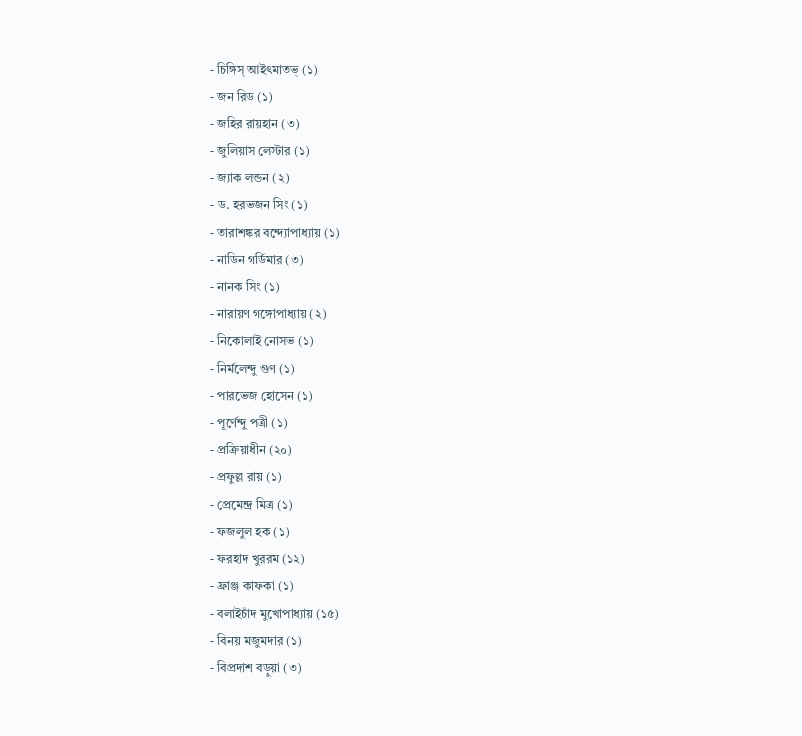- চিঙ্গিস্ আইৎমাতভ্ (১)
- জন রিড (১)
- জহির রায়হান (৩)
- জুলিয়াস লেস্টার (১)
- জ্যাক লন্ডন (২)
- ড. হরভজন সিং (১)
- তারাশঙ্কর বন্দ্যোপাধ্যায় (১)
- নাডিন গর্ডিমার (৩)
- নানক সিং (১)
- নারায়ণ গঙ্গোপাধ্যায় (২)
- নিকোলাই নোসভ (১)
- নির্মলেন্দু গুণ (১)
- পারভেজ হোসেন (১)
- পূর্ণেন্দু পত্রী (১)
- প্রক্রিয়াধীন (২০)
- প্রফুল্ল রায় (১)
- প্রেমেন্দ্র মিত্র (১)
- ফজলুল হক (১)
- ফরহাদ খুররম (১২)
- ফ্রাঞ্জ কাফকা (১)
- বলাইচাঁদ মুখোপাধ্যায় (১৫)
- বিনয় মজুমদার (১)
- বিপ্রদাশ বড়ুয়া (৩)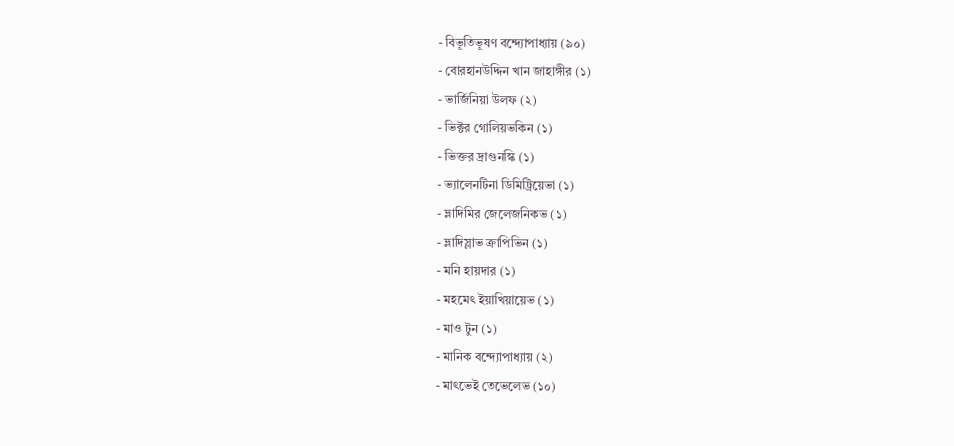- বিভূতিভূষণ বন্দ্যোপাধ্যায় (৯০)
- বোরহানউদ্দিন খান জাহাঙ্গীর (১)
- ভার্জিনিয়া উলফ (২)
- ভিক্টর গোলিয়ভকিন (১)
- ভিক্তর দ্রাগুনস্কি (১)
- ভ্যালেনটিনা ডিমিট্রিয়েভা (১)
- ভ্লাদিমির জেলেজনিকভ (১)
- ভ্লাদিস্লাভ ক্রাপিভিন (১)
- মনি হায়দার (১)
- মহমেৎ ইয়াখিয়ায়েভ (১)
- মাও টুন (১)
- মানিক বন্দ্যোপাধ্যায় (২)
- মাৎভেই তেভেলেভ (১০)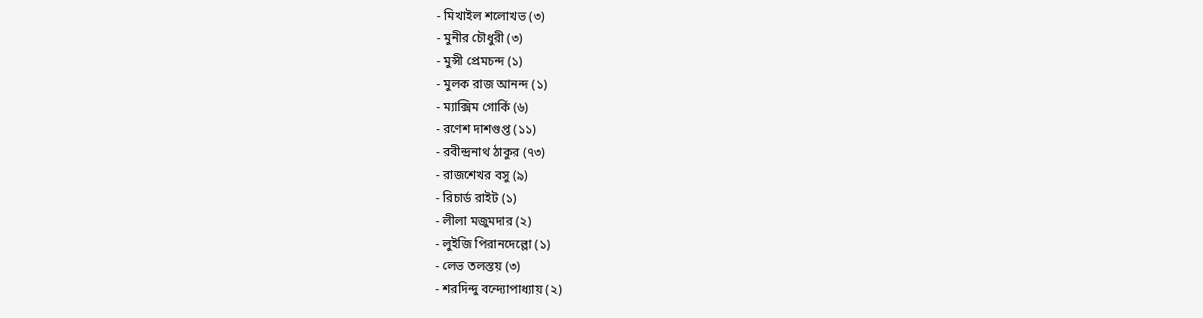- মিখাইল শলোখভ (৩)
- মুনীর চৌধুরী (৩)
- মুন্সী প্রেমচন্দ (১)
- মুলক রাজ আনন্দ (১)
- ম্যাক্সিম গোর্কি (৬)
- রণেশ দাশগুপ্ত (১১)
- রবীন্দ্রনাথ ঠাকুর (৭৩)
- রাজশেখর বসু (৯)
- রিচার্ড রাইট (১)
- লীলা মজুমদার (২)
- লুইজি পিরানদেল্লো (১)
- লেভ তলস্তয় (৩)
- শরদিন্দু বন্দ্যোপাধ্যায় (২)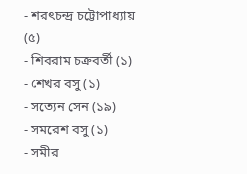- শরৎচন্দ্র চট্টোপাধ্যায় (৫)
- শিবরাম চক্রবর্তী (১)
- শেখর বসু (১)
- সত্যেন সেন (১৯)
- সমরেশ বসু (১)
- সমীর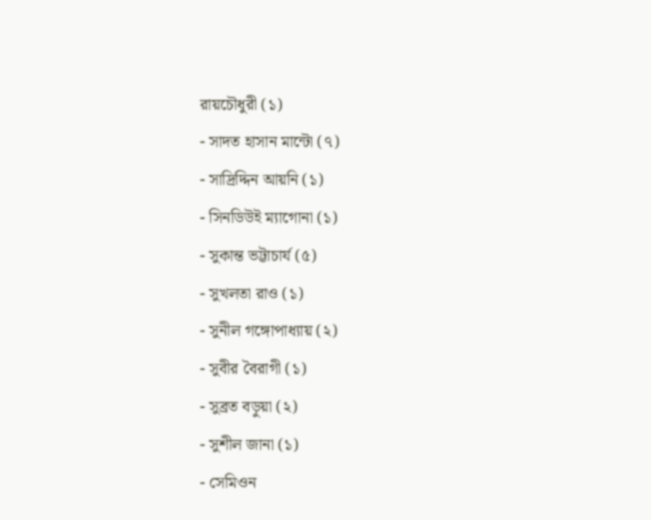রায়চৌধুরী (১)
- সাদত হাসান মান্টো (৭)
- সাদ্রিদ্দিন আয়নি (১)
- সিনডিউই ম্যাগোনা (১)
- সুকান্ত ভট্টাচার্য (৫)
- সুখলতা রাও (১)
- সুনীল গঙ্গোপাধ্যায় (২)
- সুবীর বৈরাগী (১)
- সুব্রত বড়ুয়া (২)
- সুশীল জানা (১)
- সেমিওন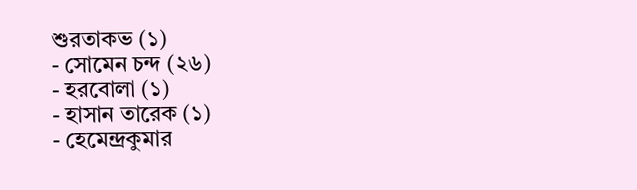শুরতাকভ (১)
- সোমেন চন্দ (২৬)
- হরবোলা (১)
- হাসান তারেক (১)
- হেমেন্দ্রকুমার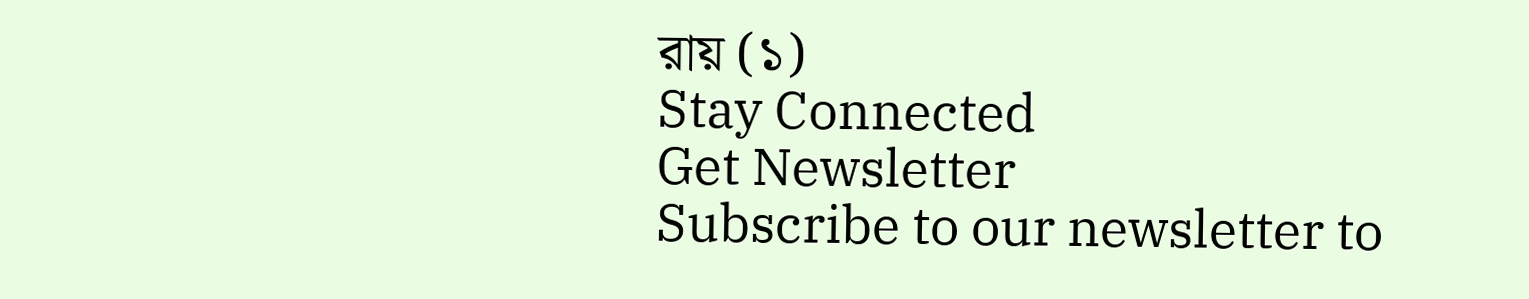রায় (১)
Stay Connected
Get Newsletter
Subscribe to our newsletter to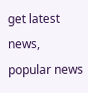get latest news, popular news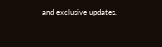and exclusive updates.